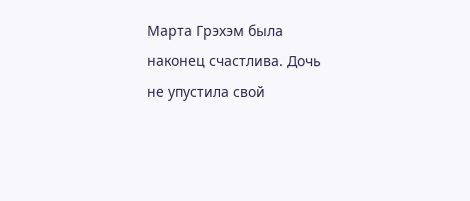Марта Грэхэм была наконец счастлива. Дочь не упустила свой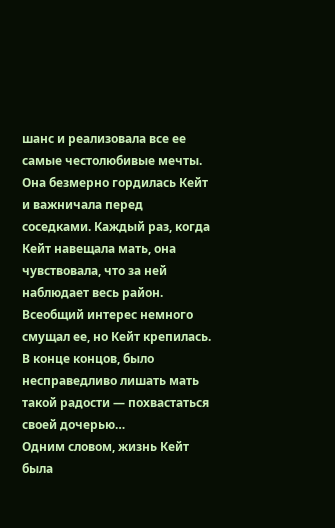шанс и реализовала все ее самые честолюбивые мечты. Она безмерно гордилась Кейт и важничала перед соседками. Каждый раз, когда Кейт навещала мать, она чувствовала, что за ней наблюдает весь район. Всеобщий интерес немного смущал ее, но Кейт крепилась. В конце концов, было несправедливо лишать мать такой радости — похвастаться своей дочерью…
Одним словом, жизнь Кейт была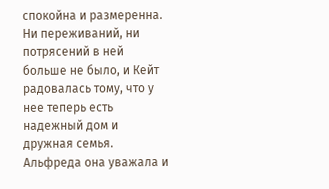спокойна и размеренна. Ни переживаний, ни потрясений в ней больше не было, и Кейт радовалась тому, что у нее теперь есть надежный дом и дружная семья. Альфреда она уважала и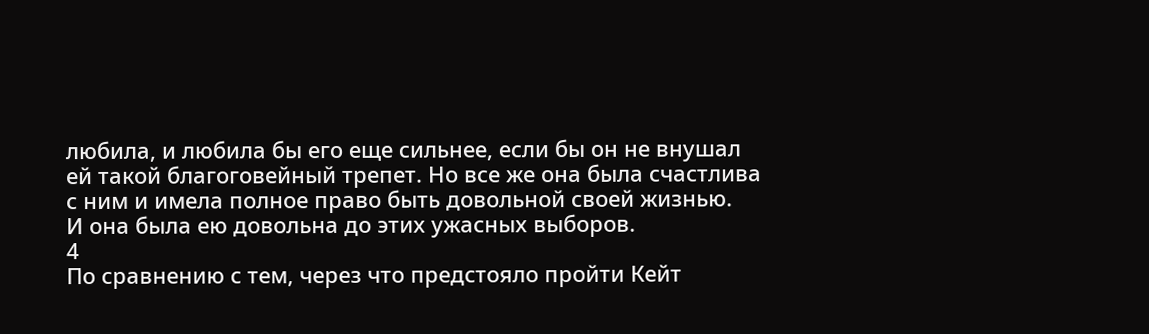любила, и любила бы его еще сильнее, если бы он не внушал ей такой благоговейный трепет. Но все же она была счастлива с ним и имела полное право быть довольной своей жизнью.
И она была ею довольна до этих ужасных выборов.
4
По сравнению с тем, через что предстояло пройти Кейт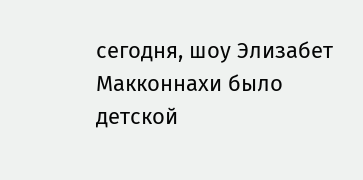сегодня, шоу Элизабет Макконнахи было детской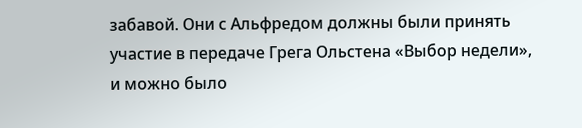забавой. Они с Альфредом должны были принять участие в передаче Грега Ольстена «Выбор недели», и можно было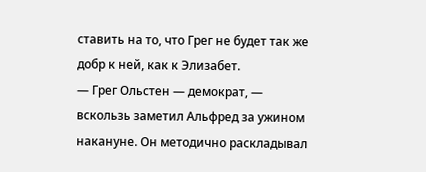ставить на то, что Грег не будет так же добр к ней, как к Элизабет.
— Грег Ольстен — демократ, — вскользь заметил Альфред за ужином накануне. Он методично раскладывал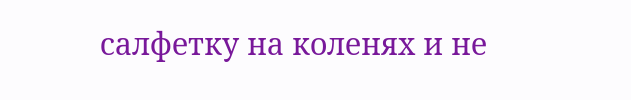салфетку на коленях и не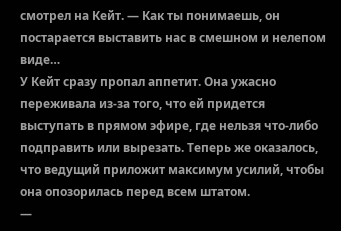смотрел на Кейт. — Как ты понимаешь, он постарается выставить нас в смешном и нелепом виде…
У Кейт сразу пропал аппетит. Она ужасно переживала из-за того, что ей придется выступать в прямом эфире, где нельзя что-либо подправить или вырезать. Теперь же оказалось, что ведущий приложит максимум усилий, чтобы она опозорилась перед всем штатом.
—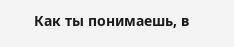Как ты понимаешь, в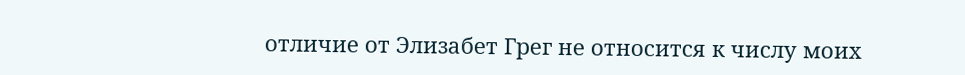отличие от Элизабет Грег не относится к числу моих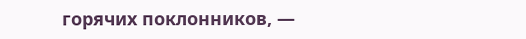горячих поклонников, —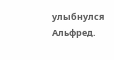улыбнулся Альфред.